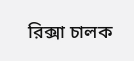রিক্সা চালক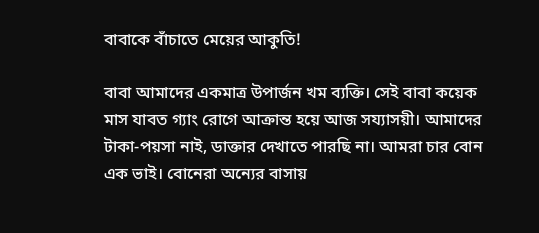বাবাকে বাঁচাতে মেয়ের আকুতি!

বাবা আমাদের একমাত্র উপার্জন খম ব্যক্তি। সেই বাবা কয়েক মাস যাবত গ্যাং রোগে আক্রান্ত হয়ে আজ সয্যাসয়ী। আমাদের টাকা-পয়সা নাই, ডাক্তার দেখাতে পারছি না। আমরা চার বোন এক ভাই। বোনেরা অন্যের বাসায়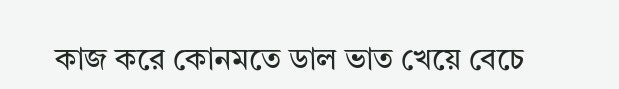কাজ করে কোনমতে ডাল ভাত খেয়ে বেচে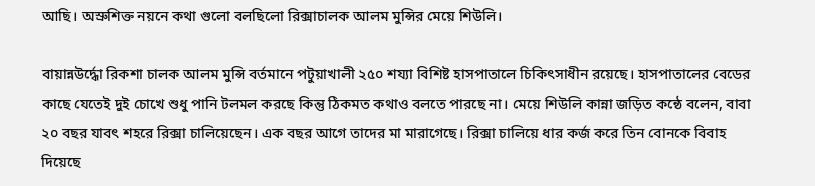আছি। অস্রুশিক্ত নয়নে কথা গুলো বলছিলো রিক্সাচালক আলম মুন্সির মেয়ে শিউলি।

বায়ান্নউর্দ্ধো রিকশা চালক আলম মুন্সি বর্তমানে পটুয়াখালী ২৫০ শয্যা বিশিষ্ট হাসপাতালে চিকিৎসাধীন রয়েছে। হাসপাতালের বেডের কাছে যেতেই দুই চোখে শুধু পানি টলমল করছে কিন্তু ঠিকমত কথাও বলতে পারছে না। মেয়ে শিউলি কান্না জড়িত কন্ঠে বলেন, বাবা ২০ বছর যাবৎ শহরে রিক্সা চালিয়েছেন। এক বছর আগে তাদের মা মারাগেছে। রিক্সা চালিয়ে ধার কর্জ করে তিন বোনকে বিবাহ দিয়েছে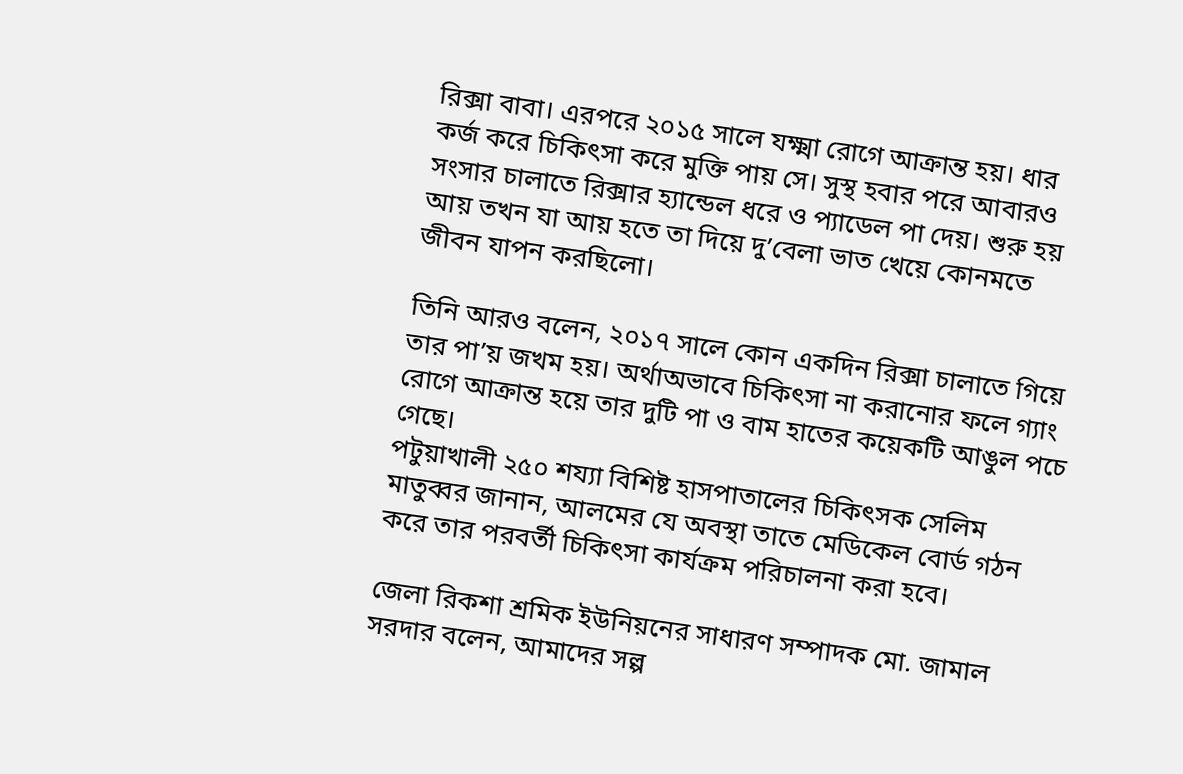রিক্সা বাবা। এরপরে ২০১৫ সালে যক্ষ্মা রোগে আক্রান্ত হয়। ধার কর্জ করে চিকিৎসা করে মুক্তি পায় সে। সুস্থ হবার পরে আবারও সংসার চালাতে রিক্সার হ্যান্ডেল ধরে ও প্যাডেল পা দেয়। শুরু হয় আয় তখন যা আয় হতে তা দিয়ে দু’বেলা ভাত খেয়ে কোনমতে জীবন যাপন করছিলো।

তিনি আরও বলেন, ২০১৭ সালে কোন একদিন রিক্সা চালাতে গিয়ে তার পা’য় জখম হয়। অর্থাঅভাবে চিকিৎসা না করানোর ফলে গ্যাং রোগে আক্রান্ত হয়ে তার দুটি পা ও বাম হাতের কয়েকটি আঙুল পচে গেছে।
পটুয়াখালী ২৫০ শয্যা বিশিষ্ট হাসপাতালের চিকিৎসক সেলিম মাতুব্বর জানান, আলমের যে অবস্থা তাতে মেডিকেল বোর্ড গঠন করে তার পরবর্তী চিকিৎসা কার্যক্রম পরিচালনা করা হবে।

জেলা রিকশা শ্রমিক ইউনিয়নের সাধারণ সম্পাদক মো. জামাল সরদার বলেন, আমাদের সল্প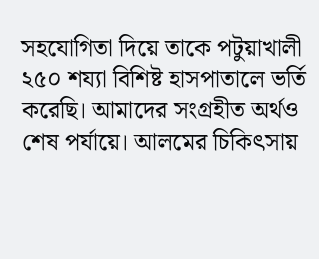সহযোগিতা দিয়ে তাকে পটুয়াখালী ২৫০ শয্যা বিশিষ্ট হাসপাতালে ভর্তি করেছি। আমাদের সংগ্রহীত অর্থও শেষ পর্যায়ে। আলমের চিকিৎসায়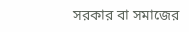সরকার বা সমাজের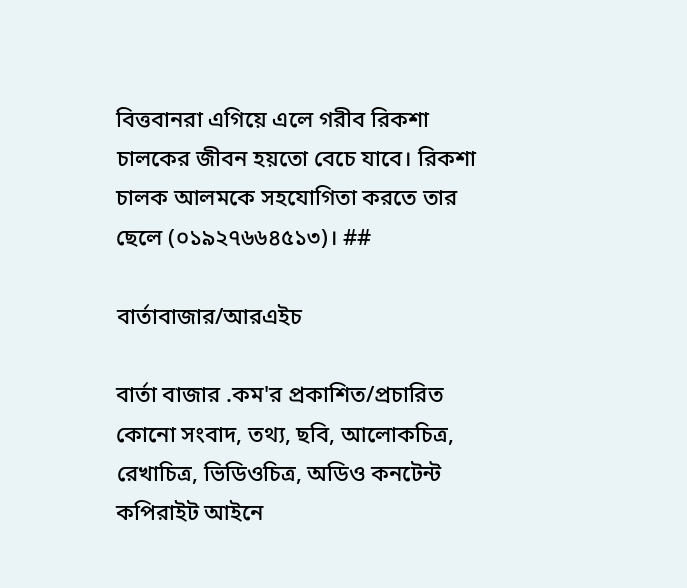বিত্তবানরা এগিয়ে এলে গরীব রিকশা চালকের জীবন হয়তো বেচে যাবে। রিকশা চালক আলমকে সহযোগিতা করতে তার ছেলে (০১৯২৭৬৬৪৫১৩)। ##

বার্তাবাজার/আরএইচ

বার্তা বাজার .কম'র প্রকাশিত/প্রচারিত কোনো সংবাদ, তথ্য, ছবি, আলোকচিত্র, রেখাচিত্র, ভিডিওচিত্র, অডিও কনটেন্ট কপিরাইট আইনে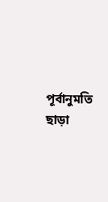পূর্বানুমতি ছাড়া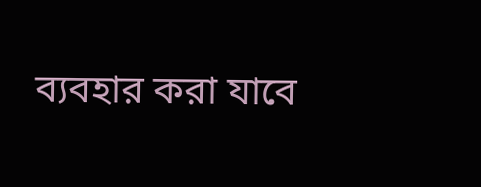ব্যবহার করা যাবে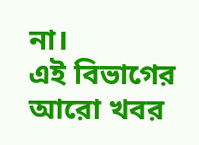না।
এই বিভাগের আরো খবর